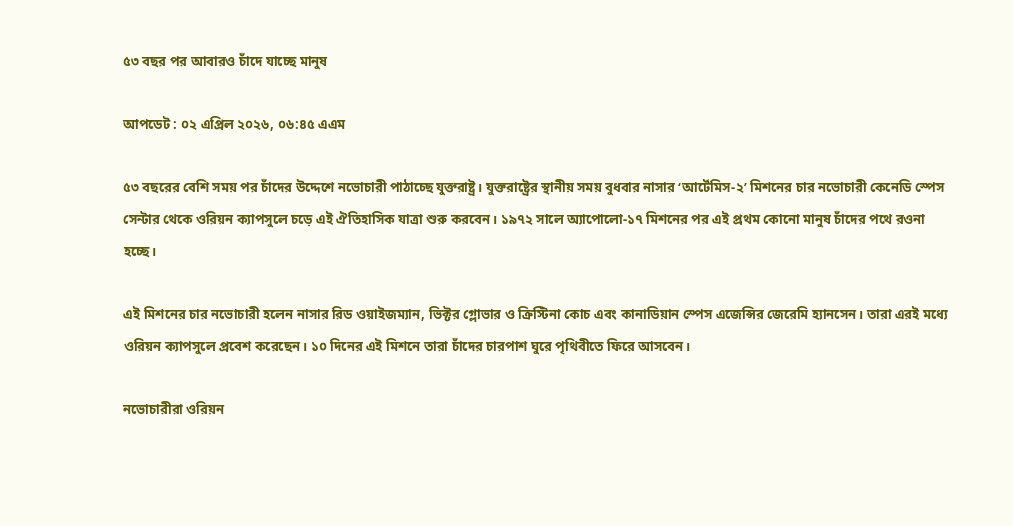৫৩ বছর পর আবারও চাঁদে যাচ্ছে মানুষ

আপডেট : ০২ এপ্রিল ২০২৬, ০৬:৪৫ এএম

৫৩ বছরের বেশি সময় পর চাঁদের উদ্দেশে নভোচারী পাঠাচ্ছে যুক্তরাষ্ট্র। যুক্তরাষ্ট্রের স্থানীয় সময় বুধবার নাসার ‘আর্টেমিস-২’ মিশনের চার নভোচারী কেনেডি স্পেস সেন্টার থেকে ওরিয়ন ক্যাপসুলে চড়ে এই ঐতিহাসিক যাত্রা শুরু করবেন। ১৯৭২ সালে অ্যাপোলো-১৭ মিশনের পর এই প্রথম কোনো মানুষ চাঁদের পথে রওনা হচ্ছে।

এই মিশনের চার নভোচারী হলেন নাসার রিড ওয়াইজম্যান, ভিক্টর গ্লোভার ও ক্রিস্টিনা কোচ এবং কানাডিয়ান স্পেস এজেন্সির জেরেমি হ্যানসেন। তারা এরই মধ্যে ওরিয়ন ক্যাপসুলে প্রবেশ করেছেন। ১০ দিনের এই মিশনে তারা চাঁদের চারপাশ ঘুরে পৃথিবীতে ফিরে আসবেন।

নভোচারীরা ওরিয়ন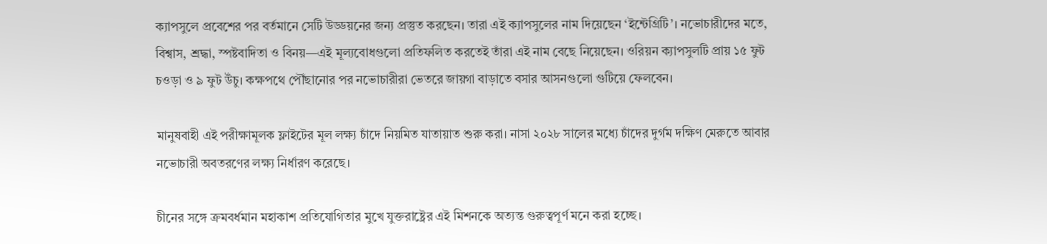ক্যাপসুলে প্রবেশের পর বর্তমানে সেটি উড্ডয়নের জন্য প্রস্তুত করছেন। তারা এই ক্যাপসুলের নাম দিয়েছেন ‘ইন্টেগ্রিটি’। নভোচারীদের মতে, বিশ্বাস, শ্রদ্ধা, স্পষ্টবাদিতা ও বিনয়—এই মূল্যবোধগুলো প্রতিফলিত করতেই তাঁরা এই নাম বেছে নিয়েছেন। ওরিয়ন ক্যাপসুলটি প্রায় ১৫ ফুট চওড়া ও ৯ ফুট উঁচু। কক্ষপথে পৌঁছানোর পর নভোচারীরা ভেতরে জায়গা বাড়াতে বসার আসনগুলো গুটিয়ে ফেলবেন।

মানুষবাহী এই পরীক্ষামূলক ফ্লাইটের মূল লক্ষ্য চাঁদে নিয়মিত যাতায়াত শুরু করা। নাসা ২০২৮ সালের মধ্যে চাঁদের দুর্গম দক্ষিণ মেরুতে আবার নভোচারী অবতরণের লক্ষ্য নির্ধারণ করেছে।

চীনের সঙ্গে ক্রমবর্ধমান মহাকাশ প্রতিযোগিতার মুখে যুক্তরাষ্ট্রের এই মিশনকে অত্যন্ত গুরুত্বপূর্ণ মনে করা হচ্ছে।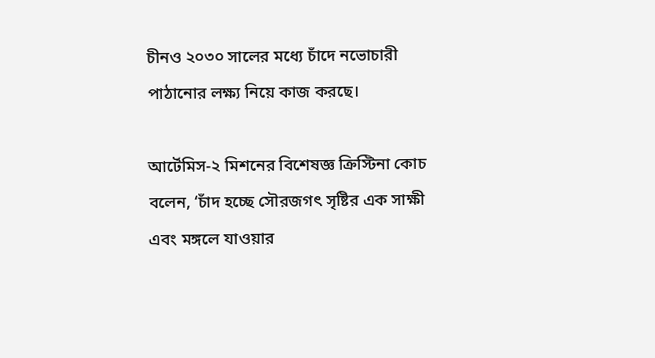চীনও ২০৩০ সালের মধ্যে চাঁদে নভোচারী পাঠানোর লক্ষ্য নিয়ে কাজ করছে।

আর্টেমিস-২ মিশনের বিশেষজ্ঞ ক্রিস্টিনা কোচ বলেন, ‘চাঁদ হচ্ছে সৌরজগৎ সৃষ্টির এক সাক্ষী এবং মঙ্গলে যাওয়ার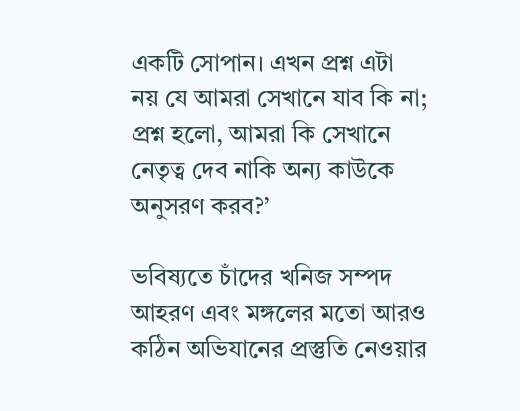একটি সোপান। এখন প্রশ্ন এটা নয় যে আমরা সেখানে যাব কি না; প্রশ্ন হলো, আমরা কি সেখানে নেতৃত্ব দেব নাকি অন্য কাউকে অনুসরণ করব?’

ভবিষ্যতে চাঁদের খনিজ সম্পদ আহরণ এবং মঙ্গলের মতো আরও কঠিন অভিযানের প্রস্তুতি নেওয়ার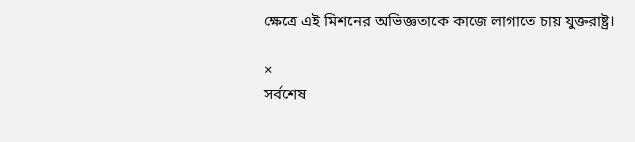ক্ষেত্রে এই মিশনের অভিজ্ঞতাকে কাজে লাগাতে চায় যুক্তরাষ্ট্র।

×
সর্বশেষ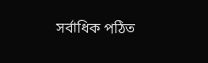সর্বাধিক পঠিত